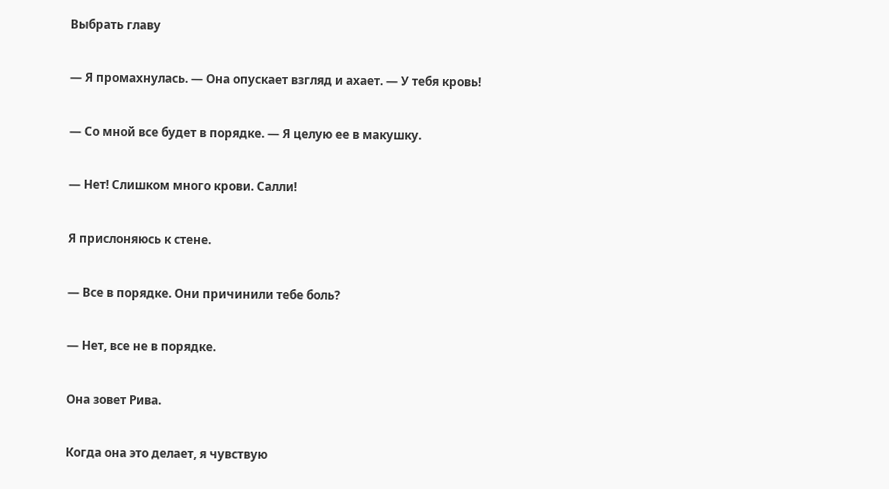Выбрать главу

— Я промахнулась. — Она опускает взгляд и ахает. — У тебя кровь!

— Со мной все будет в порядке. — Я целую ее в макушку.

— Нет! Слишком много крови. Салли!

Я прислоняюсь к стене.

— Все в порядке. Они причинили тебе боль?

— Нет, все не в порядке.

Она зовет Рива.

Когда она это делает, я чувствую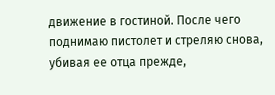движение в гостиной. После чего поднимаю пистолет и стреляю снова, убивая ее отца прежде,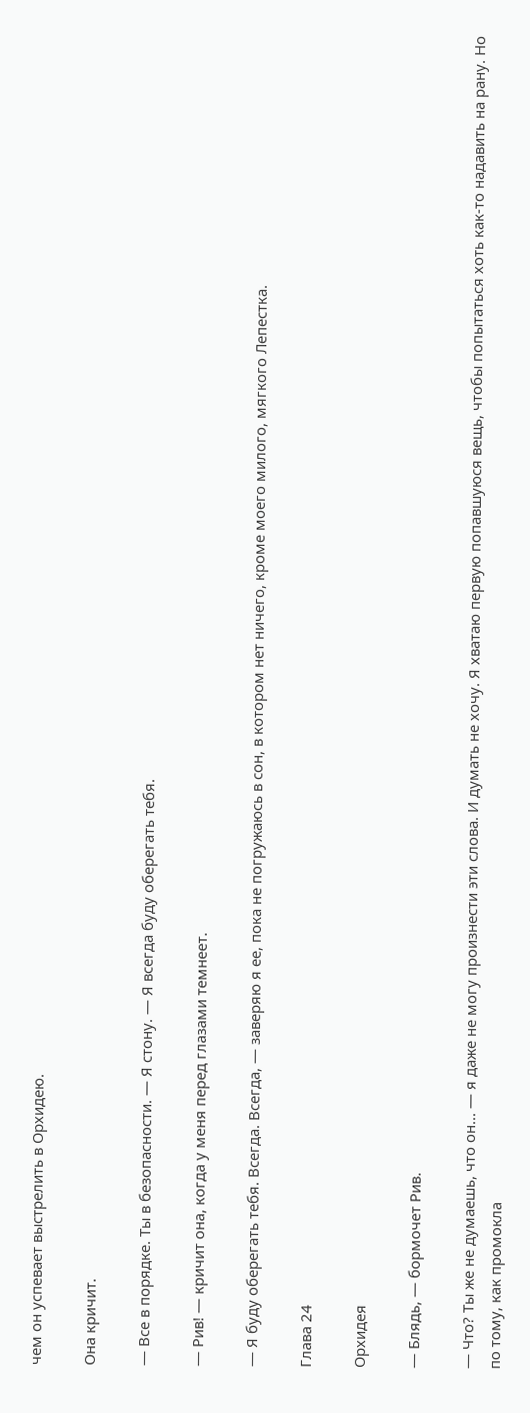чем он успевает выстрелить в Орхидею.

Она кричит.

— Все в порядке. Ты в безопасности. — Я стону. — Я всегда буду оберегать тебя.

— Рив! — кричит она, когда у меня перед глазами темнеет.

— Я буду оберегать тебя. Всегда. Всегда, — заверяю я ее, пока не погружаюсь в сон, в котором нет ничего, кроме моего милого, мягкого Лепестка.

Глава 24

Орхидея

— Блядь, — бормочет Рив.

— Что? Ты же не думаешь, что он... — я даже не могу произнести эти слова. И думать не хочу. Я хватаю первую попавшуюся вещь, чтобы попытаться хоть как-то надавить на рану. Но по тому, как промокла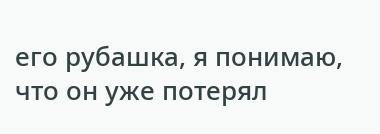его рубашка, я понимаю, что он уже потерял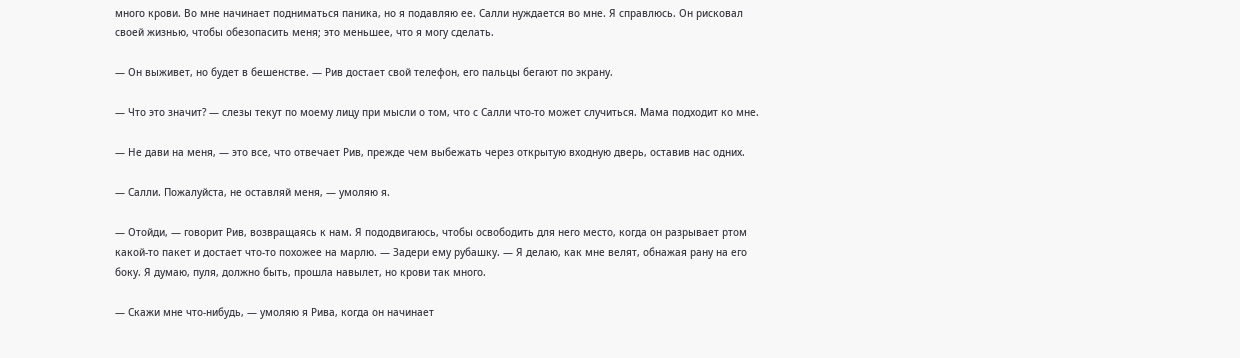много крови. Во мне начинает подниматься паника, но я подавляю ее. Салли нуждается во мне. Я справлюсь. Он рисковал своей жизнью, чтобы обезопасить меня; это меньшее, что я могу сделать.

— Он выживет, но будет в бешенстве. — Рив достает свой телефон, его пальцы бегают по экрану.

— Что это значит? — слезы текут по моему лицу при мысли о том, что с Салли что-то может случиться. Мама подходит ко мне.

— Не дави на меня, — это все, что отвечает Рив, прежде чем выбежать через открытую входную дверь, оставив нас одних.

— Салли. Пожалуйста, не оставляй меня, — умоляю я.

— Отойди, — говорит Рив, возвращаясь к нам. Я пододвигаюсь, чтобы освободить для него место, когда он разрывает ртом какой-то пакет и достает что-то похожее на марлю. — Задери ему рубашку. — Я делаю, как мне велят, обнажая рану на его боку. Я думаю, пуля, должно быть, прошла навылет, но крови так много.

— Скажи мне что-нибудь, — умоляю я Рива, когда он начинает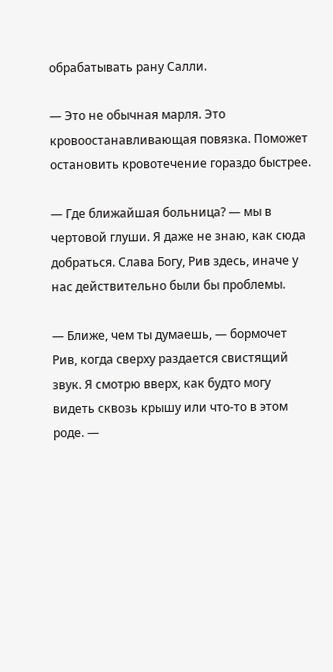обрабатывать рану Салли.

— Это не обычная марля. Это кровоостанавливающая повязка. Поможет остановить кровотечение гораздо быстрее.

— Где ближайшая больница? — мы в чертовой глуши. Я даже не знаю, как сюда добраться. Слава Богу, Рив здесь, иначе у нас действительно были бы проблемы.

— Ближе, чем ты думаешь, — бормочет Рив, когда сверху раздается свистящий звук. Я смотрю вверх, как будто могу видеть сквозь крышу или что-то в этом роде. —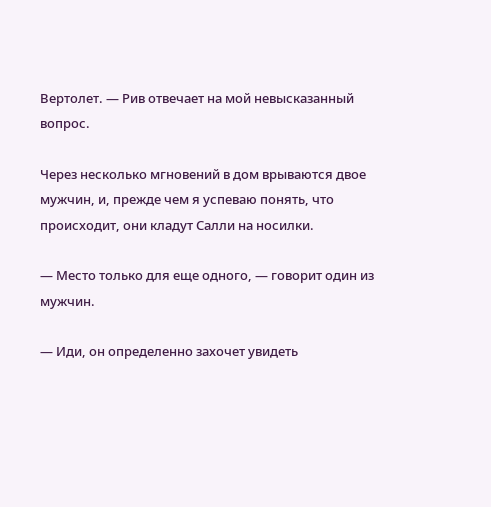Вертолет. — Рив отвечает на мой невысказанный вопрос.

Через несколько мгновений в дом врываются двое мужчин, и, прежде чем я успеваю понять, что происходит, они кладут Салли на носилки.

— Место только для еще одного, — говорит один из мужчин.

— Иди, он определенно захочет увидеть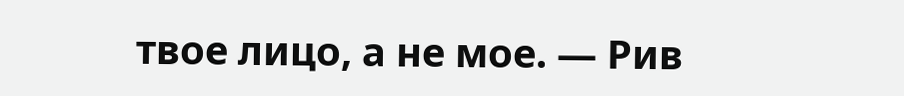твое лицо, а не мое. — Рив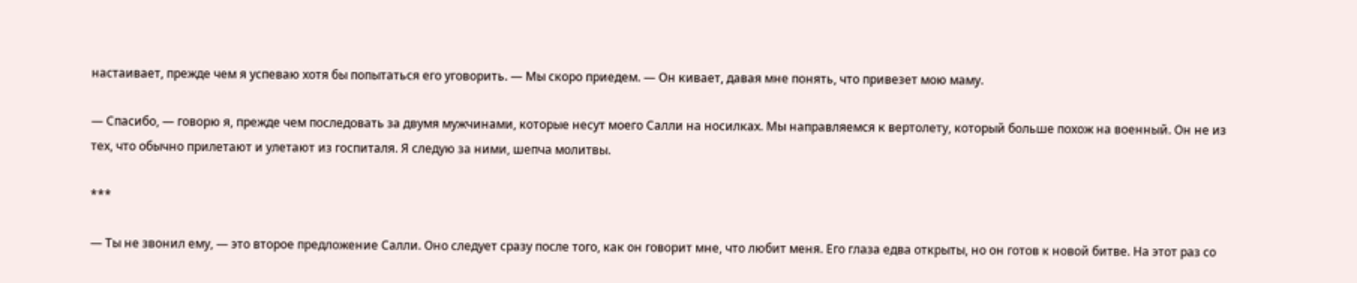настаивает, прежде чем я успеваю хотя бы попытаться его уговорить. — Мы скоро приедем. — Он кивает, давая мне понять, что привезет мою маму.

— Спасибо, — говорю я, прежде чем последовать за двумя мужчинами, которые несут моего Салли на носилках. Мы направляемся к вертолету, который больше похож на военный. Он не из тех, что обычно прилетают и улетают из госпиталя. Я следую за ними, шепча молитвы.

***

— Ты не звонил ему, — это второе предложение Салли. Оно следует сразу после того, как он говорит мне, что любит меня. Его глаза едва открыты, но он готов к новой битве. На этот раз со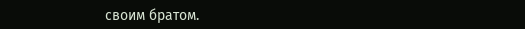своим братом.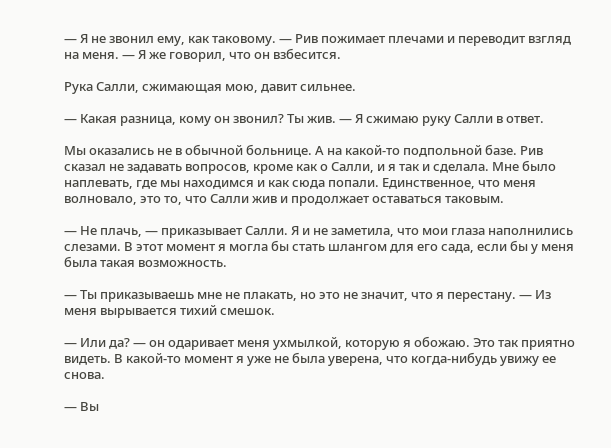— Я не звонил ему, как таковому. — Рив пожимает плечами и переводит взгляд на меня. — Я же говорил, что он взбесится.

Рука Салли, сжимающая мою, давит сильнее.

— Какая разница, кому он звонил? Ты жив. — Я сжимаю руку Салли в ответ.

Мы оказались не в обычной больнице. А на какой-то подпольной базе. Рив сказал не задавать вопросов, кроме как о Салли, и я так и сделала. Мне было наплевать, где мы находимся и как сюда попали. Единственное, что меня волновало, это то, что Салли жив и продолжает оставаться таковым.

— Не плачь, — приказывает Салли. Я и не заметила, что мои глаза наполнились слезами. В этот момент я могла бы стать шлангом для его сада, если бы у меня была такая возможность.

— Ты приказываешь мне не плакать, но это не значит, что я перестану. — Из меня вырывается тихий смешок.

— Или да? — он одаривает меня ухмылкой, которую я обожаю. Это так приятно видеть. В какой-то момент я уже не была уверена, что когда-нибудь увижу ее снова.

— Вы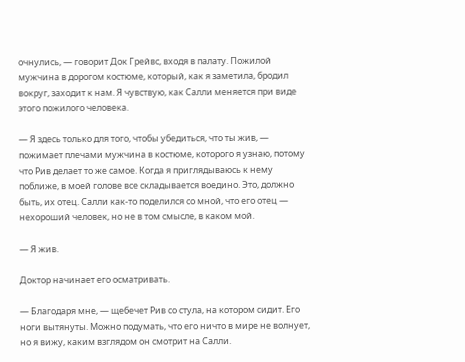очнулись, — говорит Док Грейвс, входя в палату. Пожилой мужчина в дорогом костюме, который, как я заметила, бродил вокруг, заходит к нам. Я чувствую, как Салли меняется при виде этого пожилого человека.

— Я здесь только для того, чтобы убедиться, что ты жив, — пожимает плечами мужчина в костюме, которого я узнаю, потому что Рив делает то же самое. Когда я приглядываюсь к нему поближе, в моей голове все складывается воедино. Это, должно быть, их отец. Салли как-то поделился со мной, что его отец — нехороший человек, но не в том смысле, в каком мой.

— Я жив.

Доктор начинает его осматривать.

— Благодаря мне, — щебечет Рив со стула, на котором сидит. Его ноги вытянуты. Можно подумать, что его ничто в мире не волнует, но я вижу, каким взглядом он смотрит на Салли.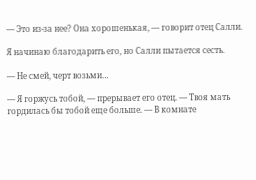— Это из-за нее? Она хорошенькая, — говорит отец Салли.

Я начинаю благодарить его, но Салли пытается сесть.

— Не смей, черт возьми…

— Я горжусь тобой, — прерывает его отец. — Твоя мать гордилась бы тобой еще больше. — В комнате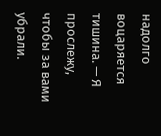надолго воцаряется тишина. — Я прослежу, чтобы за вами убрали.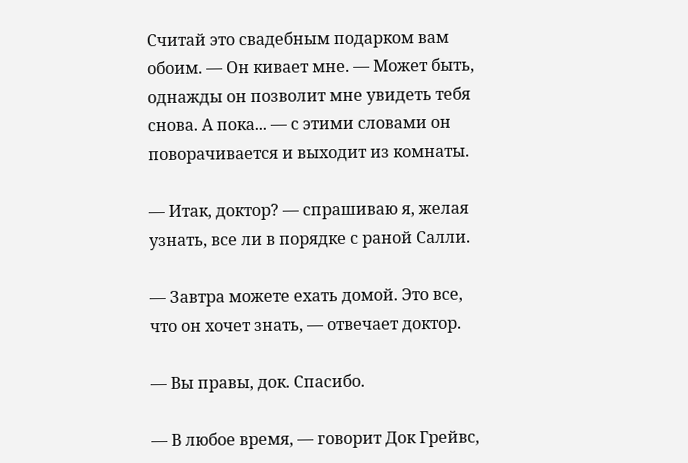Считай это свадебным подарком вам обоим. — Он кивает мне. — Может быть, однажды он позволит мне увидеть тебя снова. А пока... — с этими словами он поворачивается и выходит из комнаты.

— Итак, доктор? — спрашиваю я, желая узнать, все ли в порядке с раной Салли.

— Завтра можете ехать домой. Это все, что он хочет знать, — отвечает доктор.

— Вы правы, док. Спасибо.

— В любое время, — говорит Док Грейвс,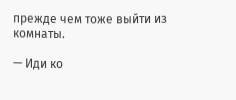прежде чем тоже выйти из комнаты.

— Иди ко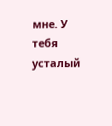мне. У тебя усталый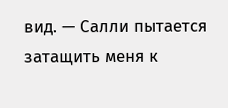вид. — Салли пытается затащить меня к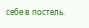себе в постель.